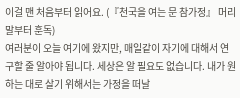이걸 맨 처음부터 읽어요. (『천국을 여는 문 참가정』 머리말부터 훈독)
여러분이 오늘 여기에 왔지만, 매일같이 자기에 대해서 연구할 줄 알아야 됩니다. 세상은 알 필요도 없습니다. 내가 원하는 대로 살기 위해서는 가정을 떠날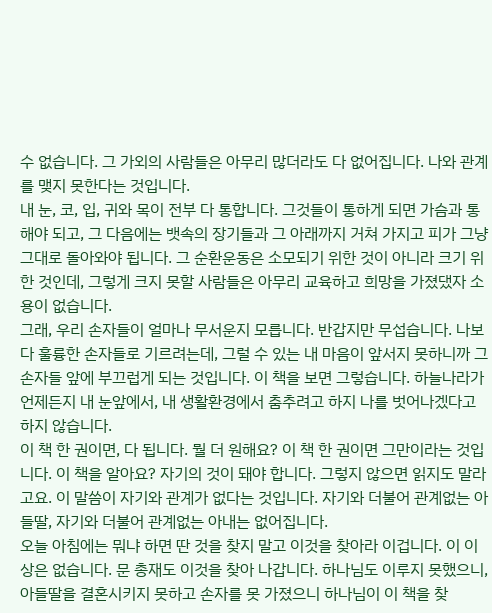수 없습니다. 그 가외의 사람들은 아무리 많더라도 다 없어집니다. 나와 관계를 맺지 못한다는 것입니다.
내 눈, 코, 입, 귀와 목이 전부 다 통합니다. 그것들이 통하게 되면 가슴과 통해야 되고, 그 다음에는 뱃속의 장기들과 그 아래까지 거쳐 가지고 피가 그냥 그대로 돌아와야 됩니다. 그 순환운동은 소모되기 위한 것이 아니라 크기 위한 것인데, 그렇게 크지 못할 사람들은 아무리 교육하고 희망을 가졌댔자 소용이 없습니다.
그래, 우리 손자들이 얼마나 무서운지 모릅니다. 반갑지만 무섭습니다. 나보다 훌륭한 손자들로 기르려는데, 그럴 수 있는 내 마음이 앞서지 못하니까 그 손자들 앞에 부끄럽게 되는 것입니다. 이 책을 보면 그렇습니다. 하늘나라가 언제든지 내 눈앞에서, 내 생활환경에서 춤추려고 하지 나를 벗어나겠다고 하지 않습니다.
이 책 한 권이면, 다 됩니다. 뭘 더 원해요? 이 책 한 권이면 그만이라는 것입니다. 이 책을 알아요? 자기의 것이 돼야 합니다. 그렇지 않으면 읽지도 말라고요. 이 말씀이 자기와 관계가 없다는 것입니다. 자기와 더불어 관계없는 아들딸, 자기와 더불어 관계없는 아내는 없어집니다.
오늘 아침에는 뭐냐 하면 딴 것을 찾지 말고 이것을 찾아라 이겁니다. 이 이상은 없습니다. 문 총재도 이것을 찾아 나갑니다. 하나님도 이루지 못했으니, 아들딸을 결혼시키지 못하고 손자를 못 가졌으니 하나님이 이 책을 찾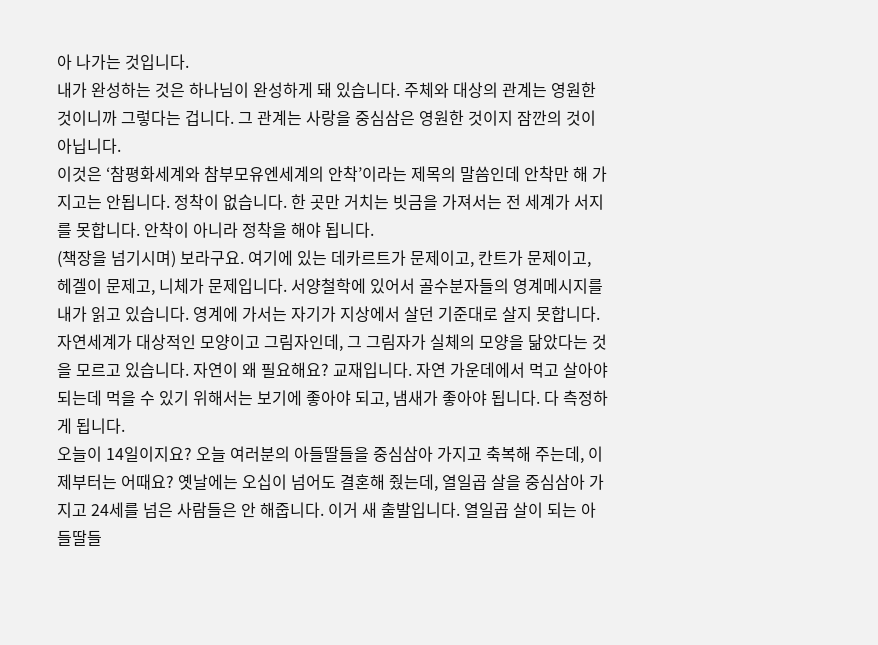아 나가는 것입니다.
내가 완성하는 것은 하나님이 완성하게 돼 있습니다. 주체와 대상의 관계는 영원한 것이니까 그렇다는 겁니다. 그 관계는 사랑을 중심삼은 영원한 것이지 잠깐의 것이 아닙니다.
이것은 ‘참평화세계와 참부모유엔세계의 안착’이라는 제목의 말씀인데 안착만 해 가지고는 안됩니다. 정착이 없습니다. 한 곳만 거치는 빗금을 가져서는 전 세계가 서지를 못합니다. 안착이 아니라 정착을 해야 됩니다.
(책장을 넘기시며) 보라구요. 여기에 있는 데카르트가 문제이고, 칸트가 문제이고, 헤겔이 문제고, 니체가 문제입니다. 서양철학에 있어서 골수분자들의 영계메시지를 내가 읽고 있습니다. 영계에 가서는 자기가 지상에서 살던 기준대로 살지 못합니다.
자연세계가 대상적인 모양이고 그림자인데, 그 그림자가 실체의 모양을 닮았다는 것을 모르고 있습니다. 자연이 왜 필요해요? 교재입니다. 자연 가운데에서 먹고 살아야 되는데 먹을 수 있기 위해서는 보기에 좋아야 되고, 냄새가 좋아야 됩니다. 다 측정하게 됩니다.
오늘이 14일이지요? 오늘 여러분의 아들딸들을 중심삼아 가지고 축복해 주는데, 이제부터는 어때요? 옛날에는 오십이 넘어도 결혼해 줬는데, 열일곱 살을 중심삼아 가지고 24세를 넘은 사람들은 안 해줍니다. 이거 새 출발입니다. 열일곱 살이 되는 아들딸들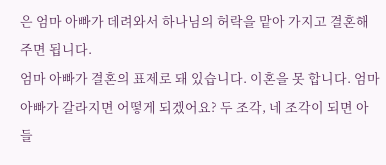은 엄마 아빠가 데려와서 하나님의 허락을 맡아 가지고 결혼해 주면 됩니다.
엄마 아빠가 결혼의 표제로 돼 있습니다. 이혼을 못 합니다. 엄마 아빠가 갈라지면 어떻게 되겠어요? 두 조각, 네 조각이 되면 아들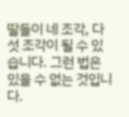딸들이 네 조각, 다섯 조각이 될 수 있습니다. 그런 법은 있을 수 없는 것입니다.